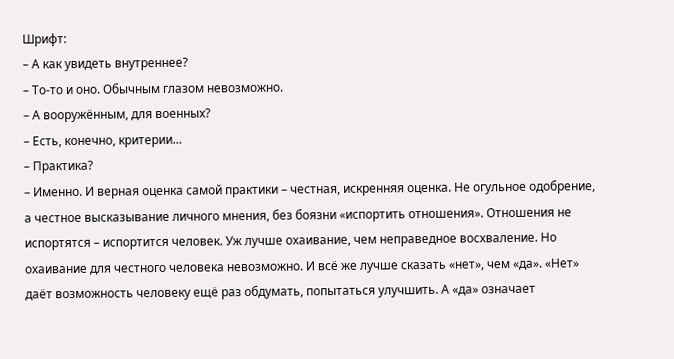Шрифт:
– А как увидеть внутреннее?
– То-то и оно. Обычным глазом невозможно.
– А вооружённым, для военных?
– Есть, конечно, критерии…
– Практика?
– Именно. И верная оценка самой практики – честная, искренняя оценка. Не огульное одобрение, а честное высказывание личного мнения, без боязни «испортить отношения». Отношения не испортятся – испортится человек. Уж лучше охаивание, чем неправедное восхваление. Но охаивание для честного человека невозможно. И всё же лучше сказать «нет», чем «да». «Нет» даёт возможность человеку ещё раз обдумать, попытаться улучшить. А «да» означает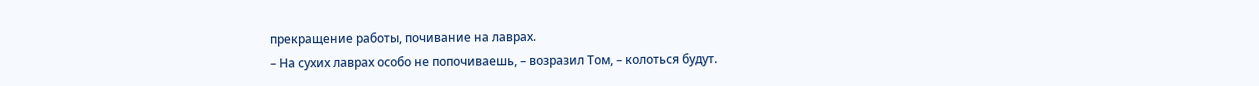прекращение работы, почивание на лаврах.
– На сухих лаврах особо не попочиваешь, – возразил Том, – колоться будут.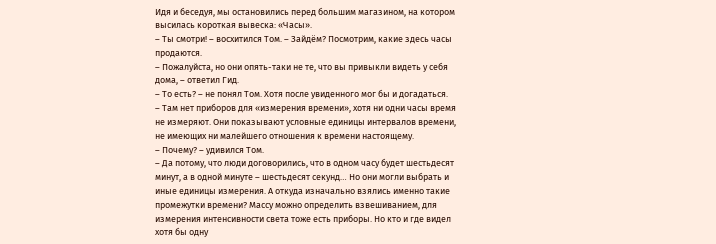Идя и беседуя, мы остановились перед большим магазином, на котором высилась короткая вывеска: «Часы».
– Ты смотри! – восхитился Том. – Зайдём? Посмотрим, какие здесь часы продаются.
– Пожалуйста, но они опять-таки не те, что вы привыкли видеть у себя дома, – ответил Гид.
– То есть? – не понял Том. Хотя после увиденного мог бы и догадаться.
– Там нет приборов для «измерения времени», хотя ни одни часы время не измеряют. Они показывают условные единицы интервалов времени, не имеющих ни малейшего отношения к времени настоящему.
– Почему? – удивился Том.
– Да потому, что люди договорились, что в одном часу будет шестьдесят минут, а в одной минуте – шестьдесят секунд… Но они могли выбрать и иные единицы измерения. А откуда изначально взялись именно такие промежутки времени? Массу можно определить взвешиванием, для измерения интенсивности света тоже есть приборы. Но кто и где видел хотя бы одну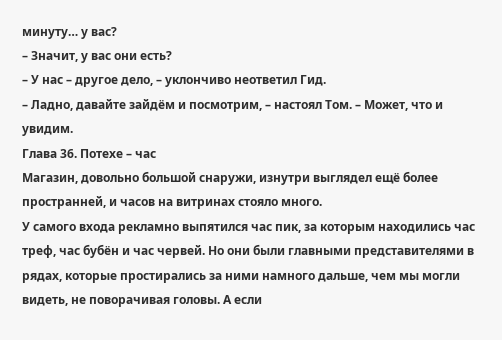минуту… у вас?
– Значит, у вас они есть?
– У нас – другое дело, – уклончиво неответил Гид.
– Ладно, давайте зайдём и посмотрим, – настоял Том. – Может, что и увидим.
Глава 36. Потехе – час
Магазин, довольно большой снаружи, изнутри выглядел ещё более пространней, и часов на витринах стояло много.
У самого входа рекламно выпятился час пик, за которым находились час треф, час бубён и час червей. Но они были главными представителями в рядах, которые простирались за ними намного дальше, чем мы могли видеть, не поворачивая головы. А если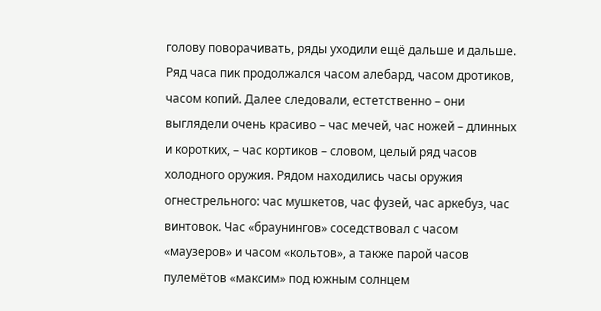голову поворачивать, ряды уходили ещё дальше и дальше.
Ряд часа пик продолжался часом алебард, часом дротиков, часом копий. Далее следовали, естетственно – они выглядели очень красиво – час мечей, час ножей – длинных и коротких, – час кортиков – словом, целый ряд часов холодного оружия. Рядом находились часы оружия огнестрельного: час мушкетов, час фузей, час аркебуз, час винтовок. Час «браунингов» соседствовал с часом «маузеров» и часом «кольтов», а также парой часов пулемётов «максим» под южным солнцем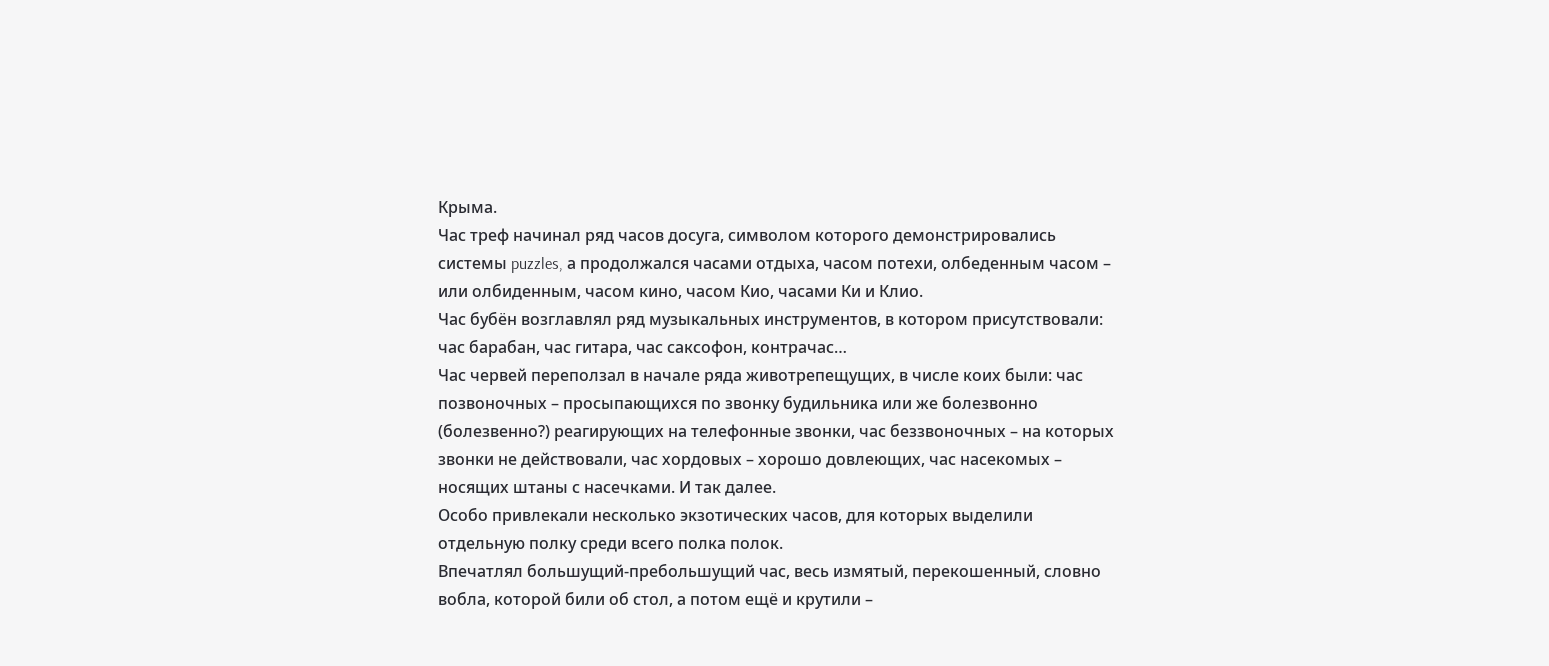Крыма.
Час треф начинал ряд часов досуга, символом которого демонстрировались системы puzzles, а продолжался часами отдыха, часом потехи, олбеденным часом – или олбиденным, часом кино, часом Кио, часами Ки и Клио.
Час бубён возглавлял ряд музыкальных инструментов, в котором присутствовали: час барабан, час гитара, час саксофон, контрачас…
Час червей переползал в начале ряда животрепещущих, в числе коих были: час позвоночных – просыпающихся по звонку будильника или же болезвонно (болезвенно?) реагирующих на телефонные звонки, час беззвоночных – на которых звонки не действовали, час хордовых – хорошо довлеющих, час насекомых – носящих штаны с насечками. И так далее.
Особо привлекали несколько экзотических часов, для которых выделили отдельную полку среди всего полка полок.
Впечатлял большущий-пребольшущий час, весь измятый, перекошенный, словно вобла, которой били об стол, а потом ещё и крутили –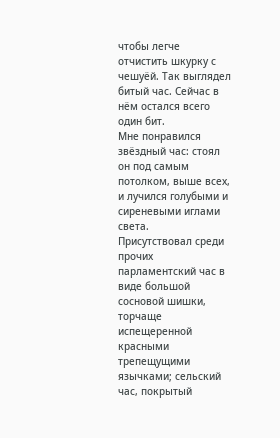чтобы легче отчистить шкурку с чешуёй. Так выглядел битый час. Сейчас в нём остался всего один бит.
Мне понравился звёздный час: стоял он под самым потолком, выше всех, и лучился голубыми и сиреневыми иглами света.
Присутствовал среди прочих парламентский час в виде большой сосновой шишки, торчаще испещеренной красными трепещущими язычками; сельский час, покрытый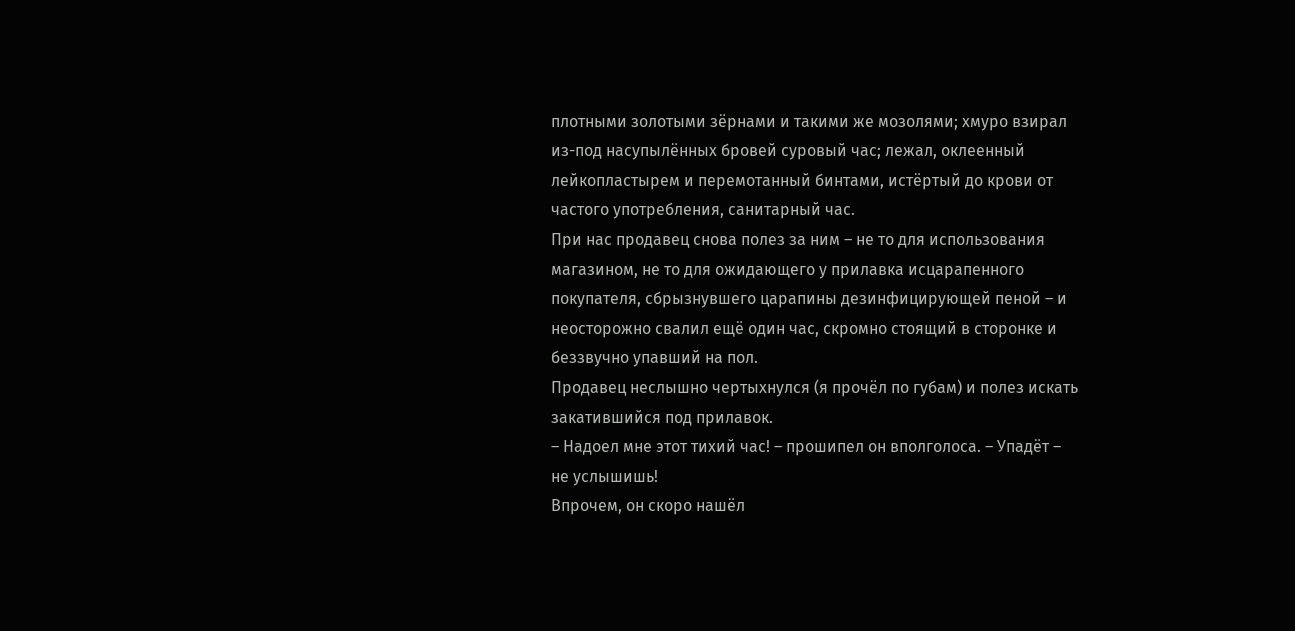плотными золотыми зёрнами и такими же мозолями; хмуро взирал из-под насупылённых бровей суровый час; лежал, оклеенный лейкопластырем и перемотанный бинтами, истёртый до крови от частого употребления, санитарный час.
При нас продавец снова полез за ним – не то для использования магазином, не то для ожидающего у прилавка исцарапенного покупателя, сбрызнувшего царапины дезинфицирующей пеной – и неосторожно свалил ещё один час, скромно стоящий в сторонке и беззвучно упавший на пол.
Продавец неслышно чертыхнулся (я прочёл по губам) и полез искать закатившийся под прилавок.
– Надоел мне этот тихий час! – прошипел он вполголоса. – Упадёт – не услышишь!
Впрочем, он скоро нашёл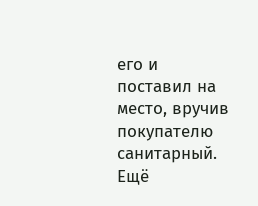его и поставил на место, вручив покупателю санитарный.
Ещё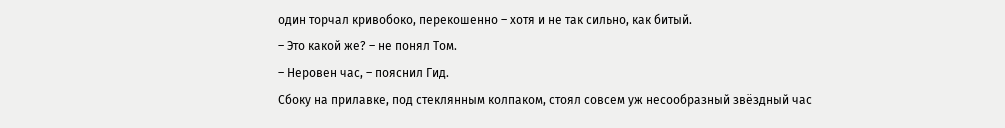один торчал кривобоко, перекошенно – хотя и не так сильно, как битый.
– Это какой же? – не понял Том.
– Неровен час, – пояснил Гид.
Сбоку на прилавке, под стеклянным колпаком, стоял совсем уж несообразный звёздный час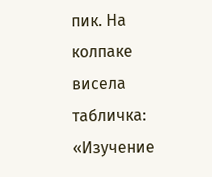пик. На колпаке висела табличка: «Изучение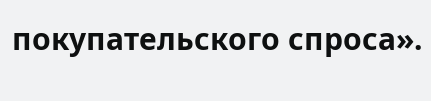покупательского спроса».